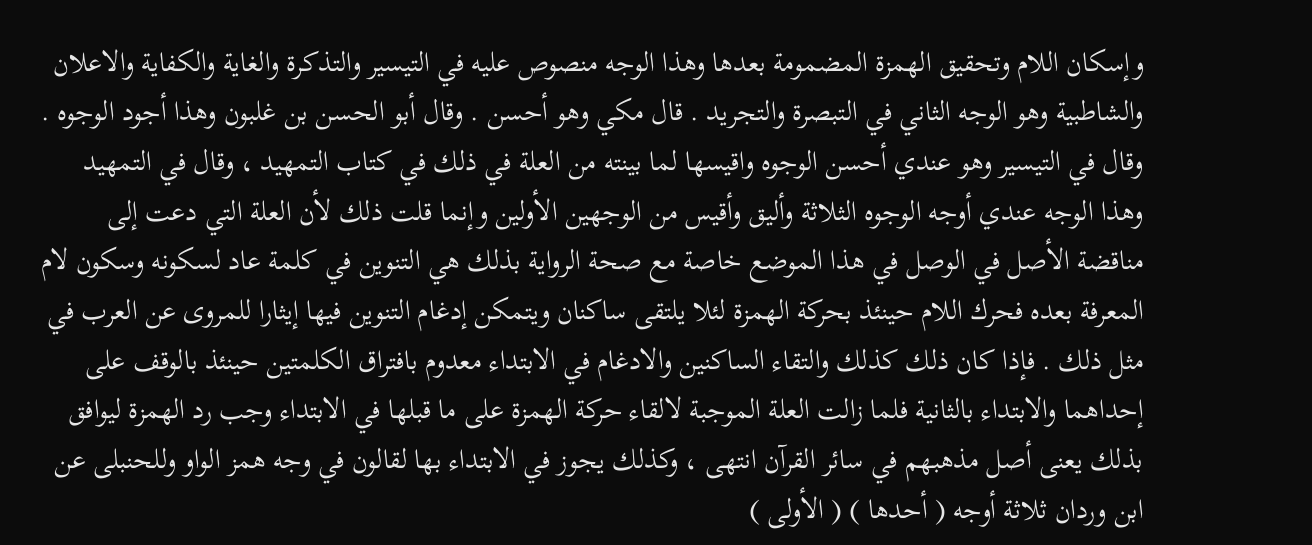وإسكان اللام وتحقيق الهمزة المضمومة بعدها وهذا الوجه منصوص عليه في التيسير والتذكرة والغاية والكفاية والاعلان والشاطبية وهو الوجه الثاني في التبصرة والتجريد . قال مكي وهو أحسن . وقال أبو الحسن بن غلبون وهذا أجود الوجوه . وقال في التيسير وهو عندي أحسن الوجوه واقيسها لما بينته من العلة في ذلك في كتاب التمهيد ، وقال في التمهيد وهذا الوجه عندي أوجه الوجوه الثلاثة وأليق وأقيس من الوجهين الأولين وإنما قلت ذلك لأن العلة التي دعت إلى مناقضة الأصل في الوصل في هذا الموضع خاصة مع صحة الرواية بذلك هي التنوين في كلمة عاد لسكونه وسكون لام المعرفة بعده فحرك اللام حينئذ بحركة الهمزة لئلا يلتقى ساكنان ويتمكن إدغام التنوين فيها إيثارا للمروى عن العرب في مثل ذلك . فإذا كان ذلك كذلك والتقاء الساكنين والادغام في الابتداء معدوم بافتراق الكلمتين حينئذ بالوقف على إحداهما والابتداء بالثانية فلما زالت العلة الموجبة لالقاء حركة الهمزة على ما قبلها في الابتداء وجب رد الهمزة ليوافق بذلك يعنى أصل مذهبهم في سائر القرآن انتهى ، وكذلك يجوز في الابتداء بها لقالون في وجه همز الواو وللحنبلى عن ابن وردان ثلاثة أوجه ( أحدها ) ( الأولى )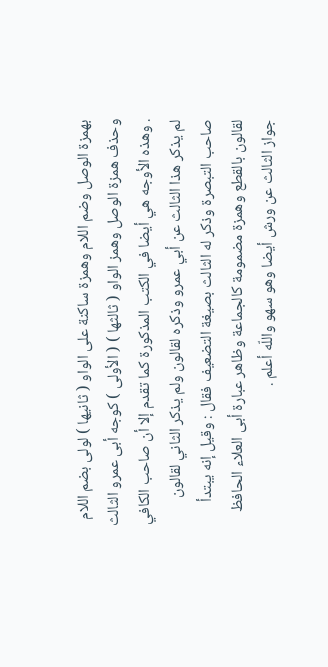بهمزة الوصل وضم اللام وهمزة ساكنة على الواو ( ثانيها ) لولى بضم اللام وحذف همزة الوصل وهمز الواو ( ثالثها ) ( الأولى ) كوجه أبى عمرو الثالث . وهذه الأوجه هي أيضا في الكتب المذكورة كما تقدم إلا أن صاحب الكافي لم يذكر هذا الثالث عن أبي عمرو وذكره لقالون ولم يذكر الثاني لقالون صاحب التبصرة وذكر له الثالث بصيغة التضعيف فقال : وقيل إنه يبتدأ لقالون بالقطع وهمزة مضمومة كالجماعة وظاهر عبارة أبى العلاء الحافظ جواز الثالث عن ورش أيضا وهو سهو واللّه أعلم .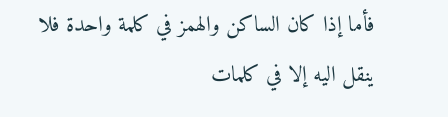فأما إذا كان الساكن والهمز في كلمة واحدة فلا ينقل اليه إلا في كلمات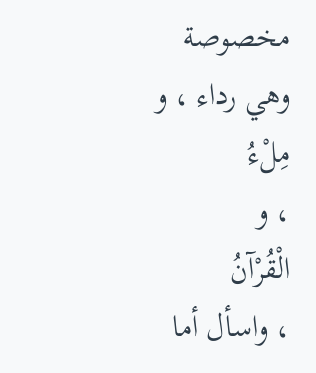مخصوصة وهي رداء ، و
مِلْءُ
، و
الْقُرْآنُ
، واسأل أما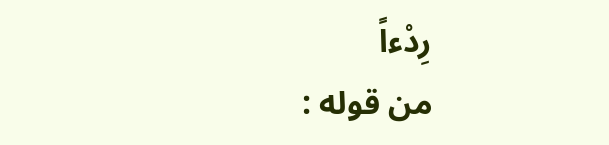رِدْءاً
من قوله :